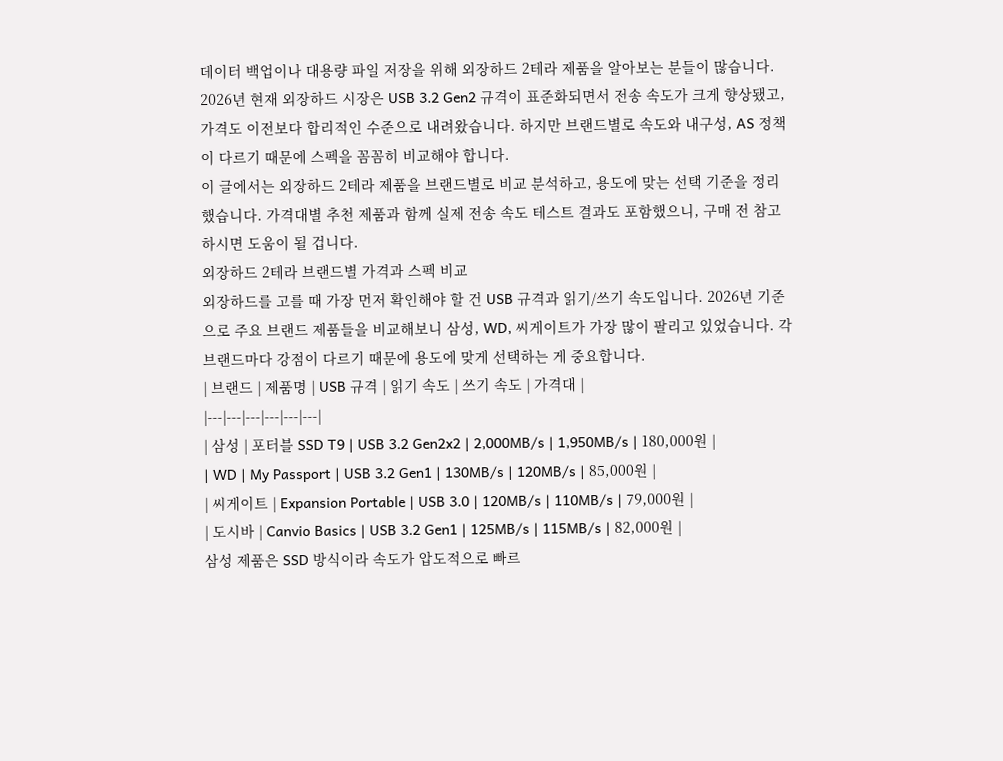데이터 백업이나 대용량 파일 저장을 위해 외장하드 2테라 제품을 알아보는 분들이 많습니다. 2026년 현재 외장하드 시장은 USB 3.2 Gen2 규격이 표준화되면서 전송 속도가 크게 향상됐고, 가격도 이전보다 합리적인 수준으로 내려왔습니다. 하지만 브랜드별로 속도와 내구성, AS 정책이 다르기 때문에 스펙을 꼼꼼히 비교해야 합니다.
이 글에서는 외장하드 2테라 제품을 브랜드별로 비교 분석하고, 용도에 맞는 선택 기준을 정리했습니다. 가격대별 추천 제품과 함께 실제 전송 속도 테스트 결과도 포함했으니, 구매 전 참고하시면 도움이 될 겁니다.
외장하드 2테라 브랜드별 가격과 스펙 비교
외장하드를 고를 때 가장 먼저 확인해야 할 건 USB 규격과 읽기/쓰기 속도입니다. 2026년 기준으로 주요 브랜드 제품들을 비교해보니 삼성, WD, 씨게이트가 가장 많이 팔리고 있었습니다. 각 브랜드마다 강점이 다르기 때문에 용도에 맞게 선택하는 게 중요합니다.
| 브랜드 | 제품명 | USB 규격 | 읽기 속도 | 쓰기 속도 | 가격대 |
|---|---|---|---|---|---|
| 삼성 | 포터블 SSD T9 | USB 3.2 Gen2x2 | 2,000MB/s | 1,950MB/s | 180,000원 |
| WD | My Passport | USB 3.2 Gen1 | 130MB/s | 120MB/s | 85,000원 |
| 씨게이트 | Expansion Portable | USB 3.0 | 120MB/s | 110MB/s | 79,000원 |
| 도시바 | Canvio Basics | USB 3.2 Gen1 | 125MB/s | 115MB/s | 82,000원 |
삼성 제품은 SSD 방식이라 속도가 압도적으로 빠르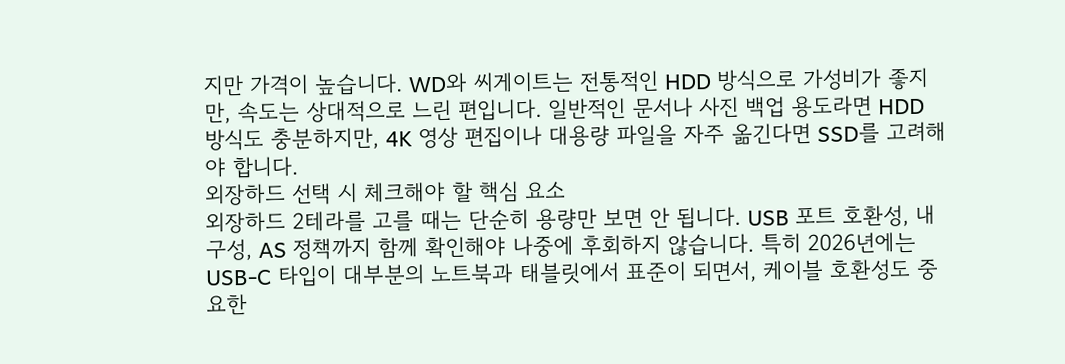지만 가격이 높습니다. WD와 씨게이트는 전통적인 HDD 방식으로 가성비가 좋지만, 속도는 상대적으로 느린 편입니다. 일반적인 문서나 사진 백업 용도라면 HDD 방식도 충분하지만, 4K 영상 편집이나 대용량 파일을 자주 옮긴다면 SSD를 고려해야 합니다.
외장하드 선택 시 체크해야 할 핵심 요소
외장하드 2테라를 고를 때는 단순히 용량만 보면 안 됩니다. USB 포트 호환성, 내구성, AS 정책까지 함께 확인해야 나중에 후회하지 않습니다. 특히 2026년에는 USB-C 타입이 대부분의 노트북과 태블릿에서 표준이 되면서, 케이블 호환성도 중요한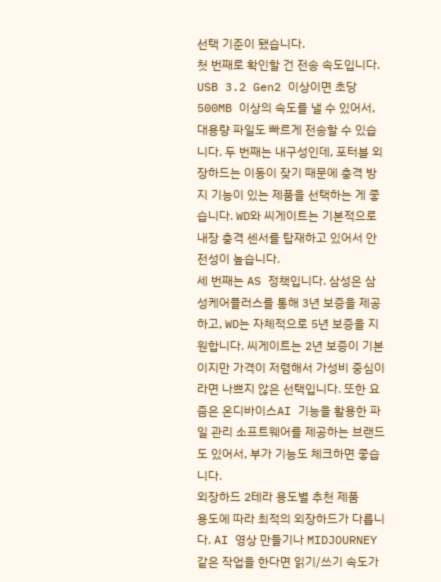선택 기준이 됐습니다.
첫 번째로 확인할 건 전송 속도입니다. USB 3.2 Gen2 이상이면 초당 500MB 이상의 속도를 낼 수 있어서, 대용량 파일도 빠르게 전송할 수 있습니다. 두 번째는 내구성인데, 포터블 외장하드는 이동이 잦기 때문에 충격 방지 기능이 있는 제품을 선택하는 게 좋습니다. WD와 씨게이트는 기본적으로 내장 충격 센서를 탑재하고 있어서 안전성이 높습니다.
세 번째는 AS 정책입니다. 삼성은 삼성케어플러스를 통해 3년 보증을 제공하고, WD는 자체적으로 5년 보증을 지원합니다. 씨게이트는 2년 보증이 기본이지만 가격이 저렴해서 가성비 중심이라면 나쁘지 않은 선택입니다. 또한 요즘은 온디바이스AI 기능을 활용한 파일 관리 소프트웨어를 제공하는 브랜드도 있어서, 부가 기능도 체크하면 좋습니다.
외장하드 2테라 용도별 추천 제품
용도에 따라 최적의 외장하드가 다릅니다. AI 영상 만들기나 MIDJOURNEY 같은 작업을 한다면 읽기/쓰기 속도가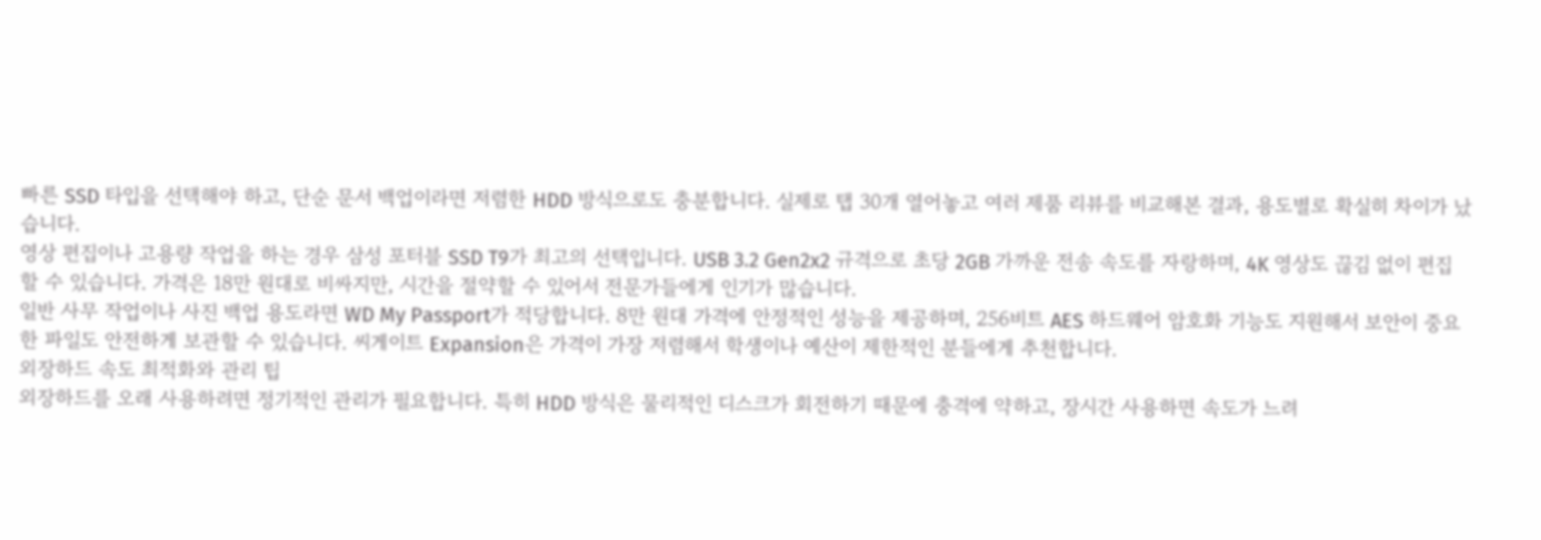빠른 SSD 타입을 선택해야 하고, 단순 문서 백업이라면 저렴한 HDD 방식으로도 충분합니다. 실제로 탭 30개 열어놓고 여러 제품 리뷰를 비교해본 결과, 용도별로 확실히 차이가 났습니다.
영상 편집이나 고용량 작업을 하는 경우 삼성 포터블 SSD T9가 최고의 선택입니다. USB 3.2 Gen2x2 규격으로 초당 2GB 가까운 전송 속도를 자랑하며, 4K 영상도 끊김 없이 편집할 수 있습니다. 가격은 18만 원대로 비싸지만, 시간을 절약할 수 있어서 전문가들에게 인기가 많습니다.
일반 사무 작업이나 사진 백업 용도라면 WD My Passport가 적당합니다. 8만 원대 가격에 안정적인 성능을 제공하며, 256비트 AES 하드웨어 암호화 기능도 지원해서 보안이 중요한 파일도 안전하게 보관할 수 있습니다. 씨게이트 Expansion은 가격이 가장 저렴해서 학생이나 예산이 제한적인 분들에게 추천합니다.
외장하드 속도 최적화와 관리 팁
외장하드를 오래 사용하려면 정기적인 관리가 필요합니다. 특히 HDD 방식은 물리적인 디스크가 회전하기 때문에 충격에 약하고, 장시간 사용하면 속도가 느려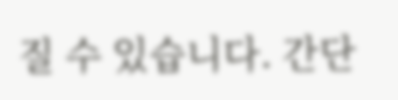질 수 있습니다. 간단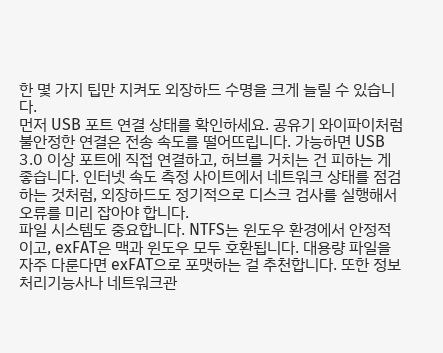한 몇 가지 팁만 지켜도 외장하드 수명을 크게 늘릴 수 있습니다.
먼저 USB 포트 연결 상태를 확인하세요. 공유기 와이파이처럼 불안정한 연결은 전송 속도를 떨어뜨립니다. 가능하면 USB 3.0 이상 포트에 직접 연결하고, 허브를 거치는 건 피하는 게 좋습니다. 인터넷 속도 측정 사이트에서 네트워크 상태를 점검하는 것처럼, 외장하드도 정기적으로 디스크 검사를 실행해서 오류를 미리 잡아야 합니다.
파일 시스템도 중요합니다. NTFS는 윈도우 환경에서 안정적이고, exFAT은 맥과 윈도우 모두 호환됩니다. 대용량 파일을 자주 다룬다면 exFAT으로 포맷하는 걸 추천합니다. 또한 정보처리기능사나 네트워크관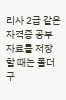리사 2급 같은 자격증 공부 자료를 저장할 때는 폴더 구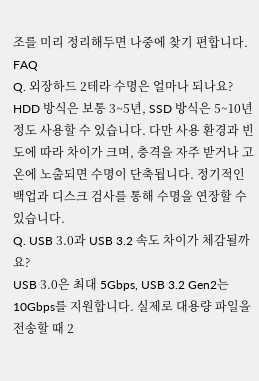조를 미리 정리해두면 나중에 찾기 편합니다.
FAQ
Q. 외장하드 2테라 수명은 얼마나 되나요?
HDD 방식은 보통 3~5년, SSD 방식은 5~10년 정도 사용할 수 있습니다. 다만 사용 환경과 빈도에 따라 차이가 크며, 충격을 자주 받거나 고온에 노출되면 수명이 단축됩니다. 정기적인 백업과 디스크 검사를 통해 수명을 연장할 수 있습니다.
Q. USB 3.0과 USB 3.2 속도 차이가 체감될까요?
USB 3.0은 최대 5Gbps, USB 3.2 Gen2는 10Gbps를 지원합니다. 실제로 대용량 파일을 전송할 때 2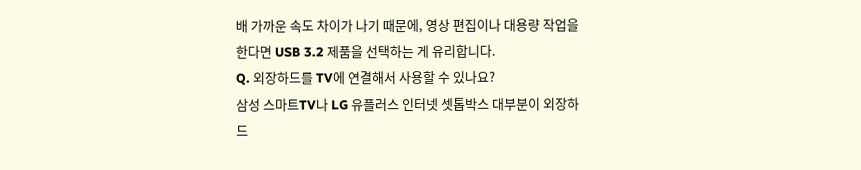배 가까운 속도 차이가 나기 때문에, 영상 편집이나 대용량 작업을 한다면 USB 3.2 제품을 선택하는 게 유리합니다.
Q. 외장하드를 TV에 연결해서 사용할 수 있나요?
삼성 스마트TV나 LG 유플러스 인터넷 셋톱박스 대부분이 외장하드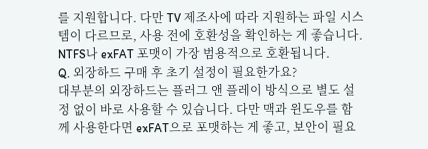를 지원합니다. 다만 TV 제조사에 따라 지원하는 파일 시스템이 다르므로, 사용 전에 호환성을 확인하는 게 좋습니다. NTFS나 exFAT 포맷이 가장 범용적으로 호환됩니다.
Q. 외장하드 구매 후 초기 설정이 필요한가요?
대부분의 외장하드는 플러그 앤 플레이 방식으로 별도 설정 없이 바로 사용할 수 있습니다. 다만 맥과 윈도우를 함께 사용한다면 exFAT으로 포맷하는 게 좋고, 보안이 필요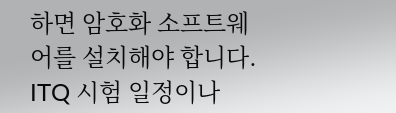하면 암호화 소프트웨어를 설치해야 합니다. ITQ 시험 일정이나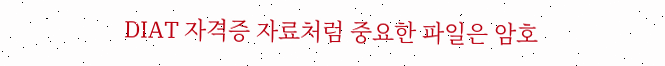DIAT 자격증 자료처럼 중요한 파일은 암호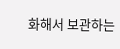화해서 보관하는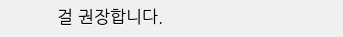걸 권장합니다.